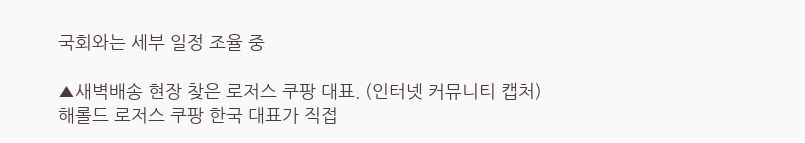국회와는 세부 일정 조율 중

▲새벽배송 현장 찾은 로저스 쿠팡 대표. (인터넷 커뮤니티 캡처)
해롤드 로저스 쿠팡 한국 대표가 직접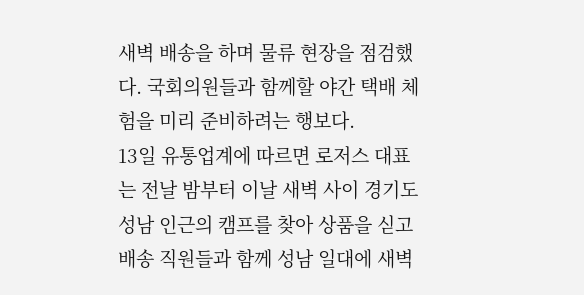새벽 배송을 하며 물류 현장을 점검했다. 국회의원들과 함께할 야간 택배 체험을 미리 준비하려는 행보다.
13일 유통업계에 따르면 로저스 대표는 전날 밤부터 이날 새벽 사이 경기도 성남 인근의 캠프를 찾아 상품을 싣고 배송 직원들과 함께 성남 일대에 새벽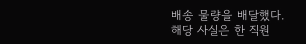배송 물량을 배달했다.
해당 사실은 한 직원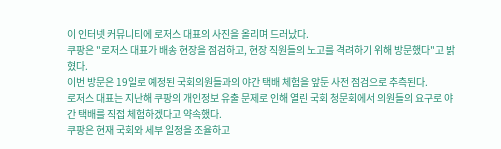이 인터넷 커뮤니티에 로저스 대표의 사진을 올리며 드러났다.
쿠팡은 "로저스 대표가 배송 현장을 점검하고, 현장 직원들의 노고를 격려하기 위해 방문했다"고 밝혔다.
이번 방문은 19일로 예정된 국회의원들과의 야간 택배 체험을 앞둔 사전 점검으로 추측된다.
로저스 대표는 지난해 쿠팡의 개인정보 유출 문제로 인해 열린 국회 청문회에서 의원들의 요구로 야간 택배를 직접 체험하겠다고 약속했다.
쿠팡은 현재 국회와 세부 일정을 조율하고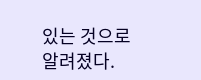있는 것으로 알려졌다.